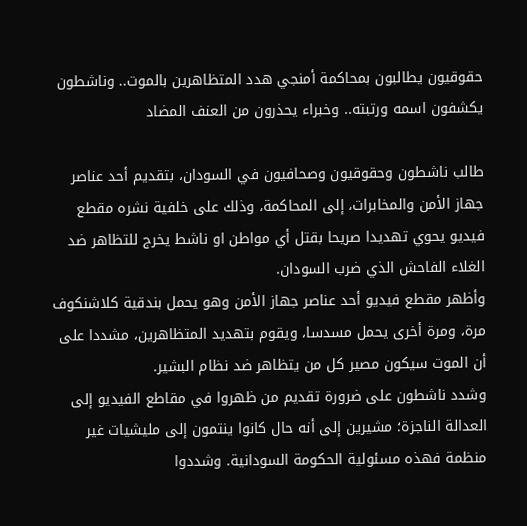حقوقيون يطالبون بمحاكمة أمنجي هدد المتظاهرين بالموت.. وناشطون يكشفون اسمه ورتبته.. وخبراء يحذرون من العنف المضاد

طالب ناشطون وحقوقيون وصحافيون في السودان، بتقديم أحد عناصر جهاز الأمن والمخابرات، إلى المحاكمة، وذلك على خلفية نشره مقطع فيديو يحوي تهديدا صريحا بقتل أي مواطن او ناشط يخرج للتظاهر ضد الغلاء الفاحش الذي ضرب السودان.
وأظهر مقطع فيديو أحد عناصر جهاز الأمن وهو يحمل بندقية كلاشنكوف مرة، ومرة أخرى يحمل مسدسا، ويقوم بتهديد المتظاهرين، مشددا على أن الموت سيكون مصير كل من يتظاهر ضد نظام البشير.
وشدد ناشطون على ضرورة تقديم من ظهروا في مقاطع الفيديو إلى العدالة الناجزة؛ مشيرين إلى أنه حال كانوا ينتمون إلى مليشيات غير منظمة فهذه مسئولية الحكومة السودانية. وشددوا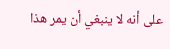على أنه لا ينبغي أن يمر هذا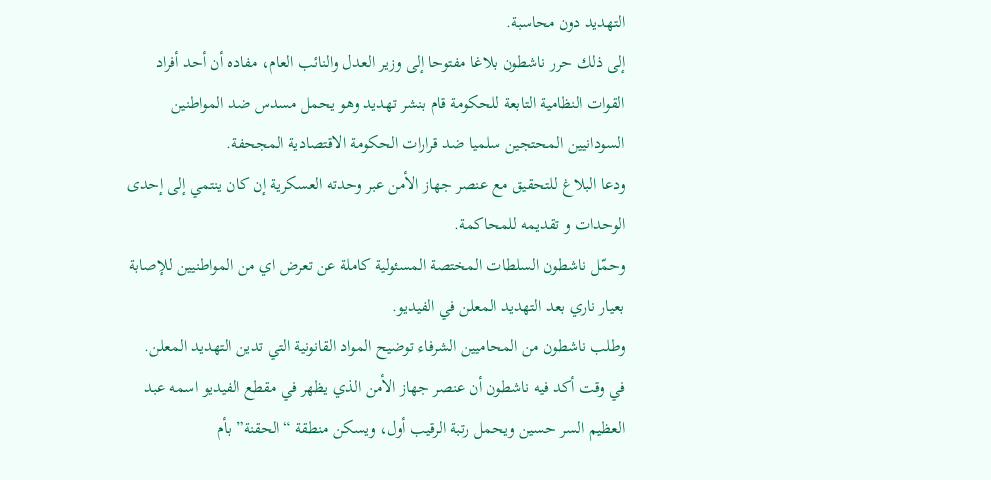التهديد دون محاسبة.
إلى ذلك حرر ناشطون بلاغا مفتوحا إلى وزير العدل والنائب العام، مفاده أن أحد أفراد القوات النظامية التابعة للحكومة قام بنشر تهديد وهو يحمل مسدس ضد المواطنين السودانيين المحتجين سلميا ضد قرارات الحكومة الاقتصادية المجحفة.
ودعا البلاغ للتحقيق مع عنصر جهاز الأمن عبر وحدته العسكرية إن كان ينتمي إلى إحدى الوحدات و تقديمه للمحاكمة.
وحمّل ناشطون السلطات المختصة المسئولية كاملة عن تعرض اي من المواطنيين للإصابة بعيار ناري بعد التهديد المعلن في الفيديو.
وطلب ناشطون من المحاميين الشرفاء توضيح المواد القانونية التي تدين التهديد المعلن.
في وقت أكد فيه ناشطون أن عنصر جهاز الأمن الذي يظهر في مقطع الفيديو اسمه عبد العظيم السر حسين ويحمل رتبة الرقيب أول، ويسكن منطقة “الحقنة” بأم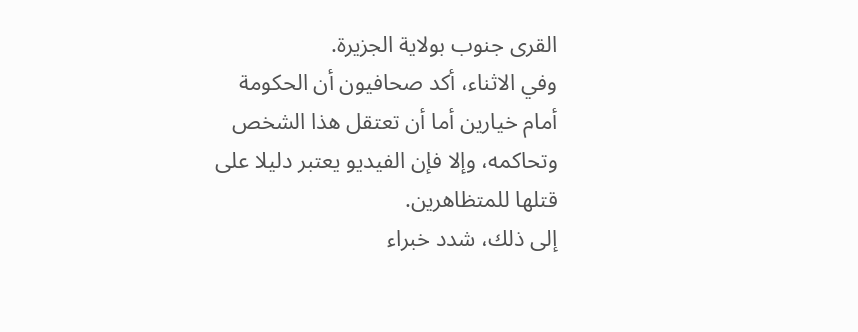القرى جنوب بولاية الجزيرة.
وفي الاثناء، أكد صحافيون أن الحكومة أمام خيارين أما أن تعتقل هذا الشخص وتحاكمه، وإلا فإن الفيديو يعتبر دليلا على قتلها للمتظاهرين.
إلى ذلك، شدد خبراء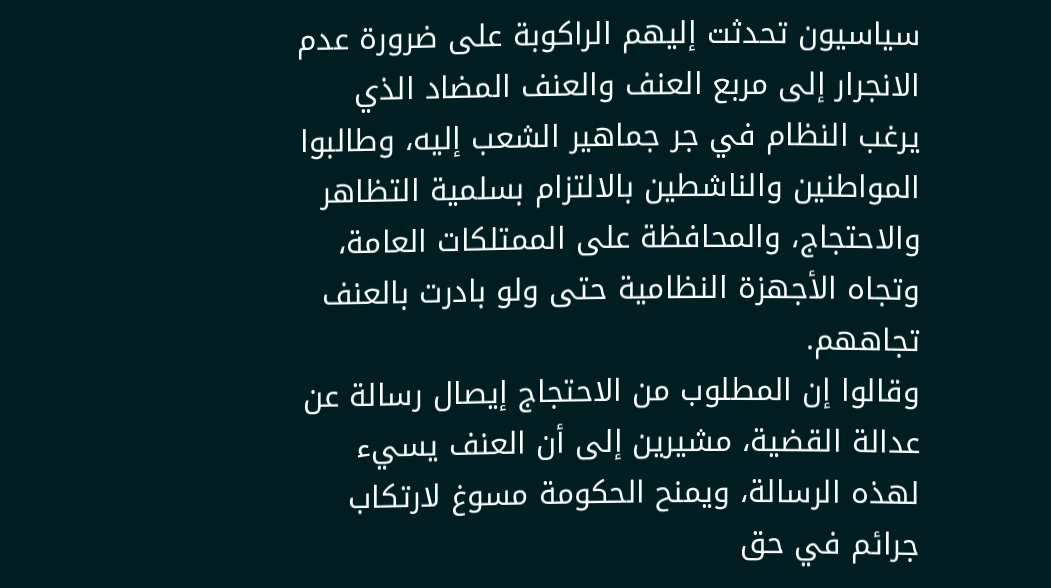سياسيون تحدثت إليهم الراكوبة على ضرورة عدم الانجرار إلى مربع العنف والعنف المضاد الذي يرغب النظام في جر جماهير الشعب إليه، وطالبوا المواطنين والناشطين بالالتزام بسلمية التظاهر والاحتجاج، والمحافظة على الممتلكات العامة، وتجاه الأجهزة النظامية حتى ولو بادرت بالعنف تجاههم.
وقالوا إن المطلوب من الاحتجاج إيصال رسالة عن عدالة القضية، مشيرين إلى أن العنف يسيء لهذه الرسالة، ويمنح الحكومة مسوغ لارتكاب جرائم في حق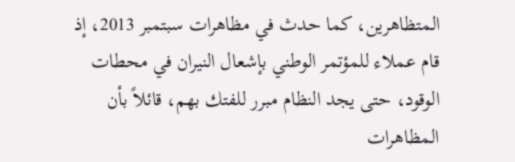المتظاهرين، كما حدث في مظاهرات سبتمبر 2013، إذ قام عملاء للمؤتمر الوطني بإشعال النيران في محطات الوقود، حتى يجد النظام مبرر للفتك بهم، قائلاً بأن المظاهرات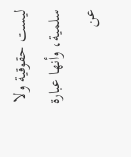ليست حقوقية ولا سلمية، وأنها عبارة عن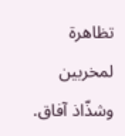تظاهرة لمخربين وشذّاذ آفاق.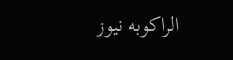الراكوبه نيوز